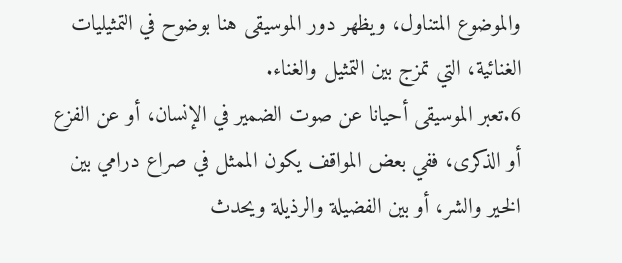والموضوع المتناول، ويظهر دور الموسيقى هنا بوضوح في التمثيليات الغنائية، التي تمزج بين التمثيل والغناء.
6.تعبر الموسيقى أحيانا عن صوت الضمير في الإنسان، أو عن الفزع أو الذكرى، ففي بعض المواقف يكون الممثل في صراع درامي بين الخير والشر، أو بين الفضيلة والرذيلة ويحدث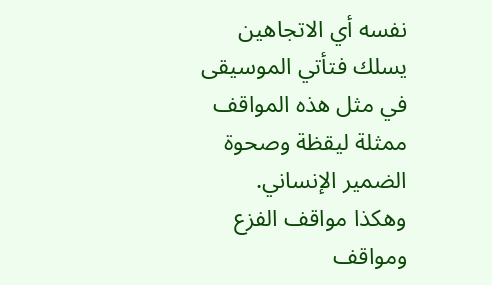نفسه أي الاتجاهين يسلك فتأتي الموسيقى في مثل هذه المواقف ممثلة ليقظة وصحوة الضمير الإنساني.
وهكذا مواقف الفزع ومواقف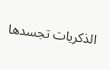الذكريات تجسدها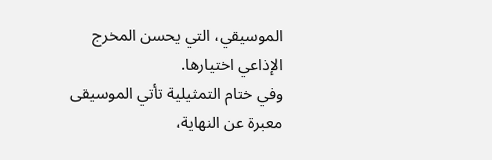الموسيقي، التي يحسن المخرج الإذاعي اختيارها.
وفي ختام التمثيلية تأتي الموسيقى معبرة عن النهاية،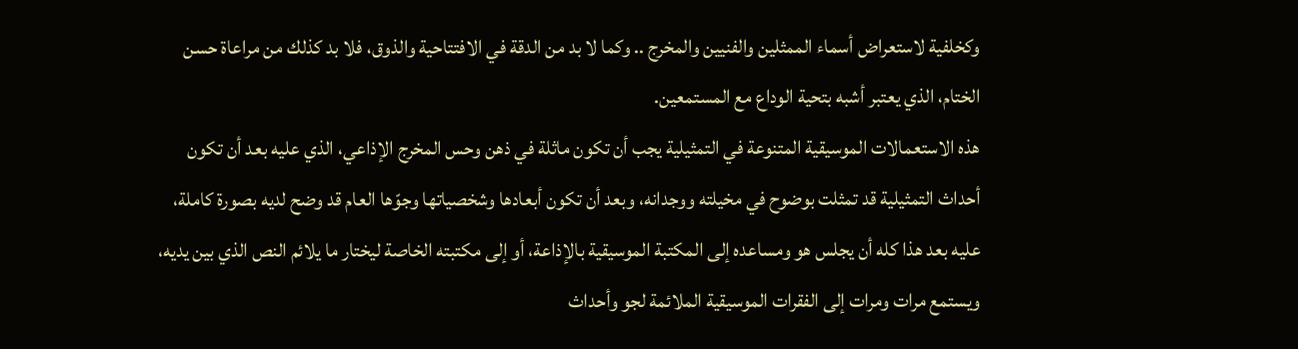وكخلفية لاستعراض أسماء الممثلين والفنيين والمخرج .. وكما لا بد من الدقة في الافتتاحية والذوق، فلا بد كذلك من مراعاة حسن الختام، الذي يعتبر أشبه بتحية الوداع مع المستمعين.
هذه الاستعمالات الموسيقية المتنوعة في التمثيلية يجب أن تكون ماثلة في ذهن وحس المخرج الإذاعي، الذي عليه بعد أن تكون أحداث التمثيلية قد تمثلت بوضوح في مخيلته ووجدانه، وبعد أن تكون أبعادها وشخصياتها وجوّها العام قد وضح لديه بصورة كاملة، عليه بعد هذا كله أن يجلس هو ومساعده إلى المكتبة الموسيقية بالإذاعة، أو إلى مكتبته الخاصة ليختار ما يلائم النص الذي بين يديه، ويستمع مرات ومرات إلى الفقرات الموسيقية الملائمة لجو وأحداث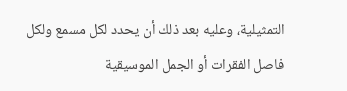التمثيلية، وعليه بعد ذلك أن يحدد لكل مسمع ولكل فاصل الفقرات أو الجمل الموسيقية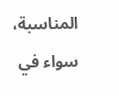المناسبة، سواء في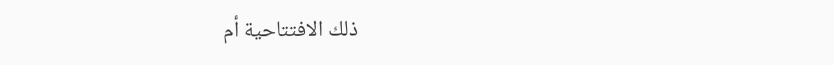ذلك الافتتاحية أم